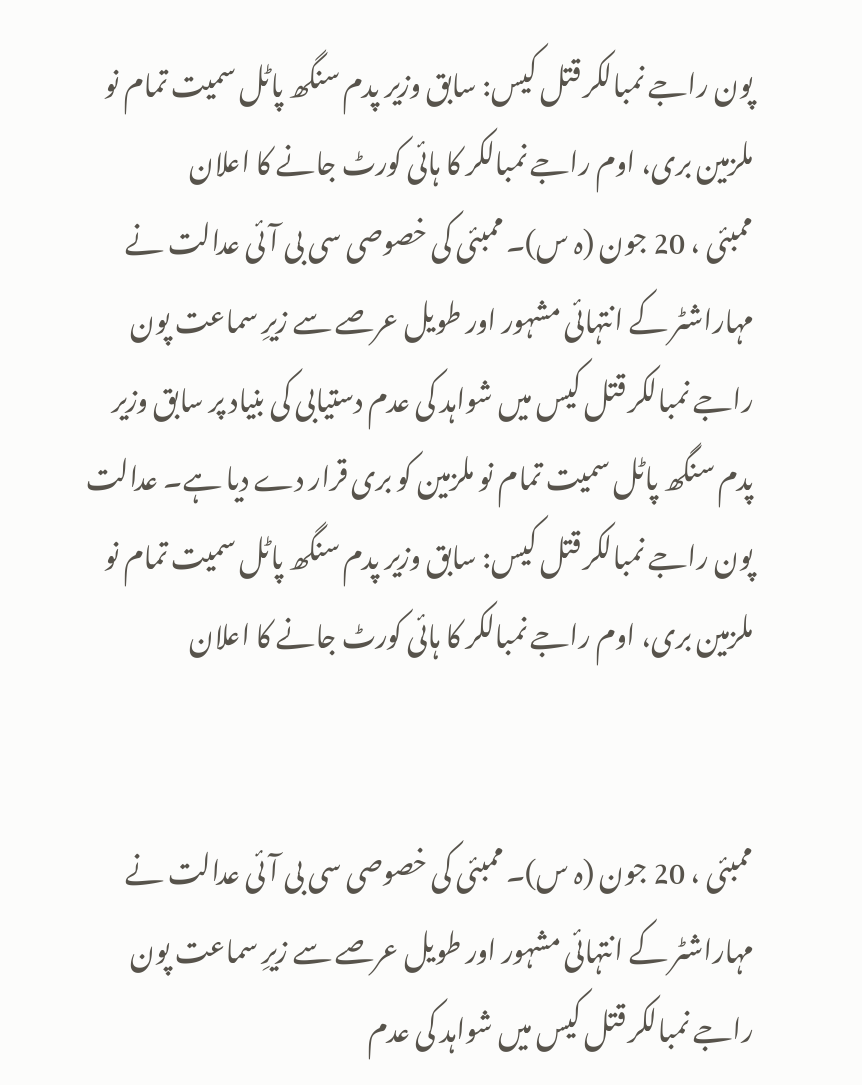پون راجے نمبالکر قتل کیس: سابق وزیر پدم سنگھ پاٹل سمیت تمام نو ملزمین بری، اوم راجے نمبالکر کا ہائی کورٹ جانے کا اعلان
ممبئی ، 20 جون (ہ س)۔ ممبئی کی خصوصی سی بی آئی عدالت نے مہاراشٹر کے انتہائی مشہور اور طویل عرصے سے زیرِ سماعت پون راجے نمبالکر قتل کیس میں شواہد کی عدم دستیابی کی بنیاد پر سابق وزیر پدم سنگھ پاٹل سمیت تمام نو ملزمین کو بری قرار دے دیا ہے۔ عدالت
پون راجے نمبالکر قتل کیس: سابق وزیر پدم سنگھ پاٹل سمیت تمام نو ملزمین بری، اوم راجے نمبالکر کا ہائی کورٹ جانے کا اعلان


ممبئی ، 20 جون (ہ س)۔ ممبئی کی خصوصی سی بی آئی عدالت نے مہاراشٹر کے انتہائی مشہور اور طویل عرصے سے زیرِ سماعت پون راجے نمبالکر قتل کیس میں شواہد کی عدم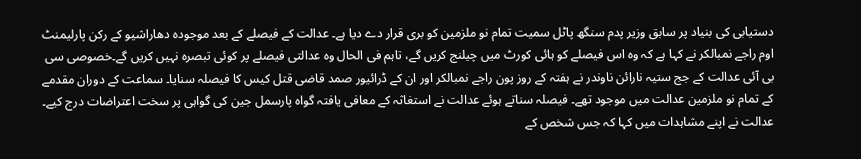دستیابی کی بنیاد پر سابق وزیر پدم سنگھ پاٹل سمیت تمام نو ملزمین کو بری قرار دے دیا ہے۔ عدالت کے فیصلے کے بعد موجودہ دھاراشیو کے رکن پارلیمنٹ اوم راجے نمبالکر نے کہا ہے کہ وہ اس فیصلے کو ہائی کورٹ میں چیلنج کریں گے، تاہم فی الحال وہ عدالتی فیصلے پر کوئی تبصرہ نہیں کریں گے۔خصوصی سی بی آئی عدالت کے جج ستیہ نارائن ناوندر نے ہفتہ کے روز پون راجے نمبالکر اور ان کے ڈرائیور صمد قاضی قتل کیس کا فیصلہ سنایا۔ سماعت کے دوران مقدمے کے تمام نو ملزمین عدالت میں موجود تھے۔ فیصلہ سناتے ہوئے عدالت نے استغاثہ کے معافی یافتہ گواہ پارسمل جین کی گواہی پر سخت اعتراضات درج کیے۔ عدالت نے اپنے مشاہدات میں کہا کہ جس شخص کے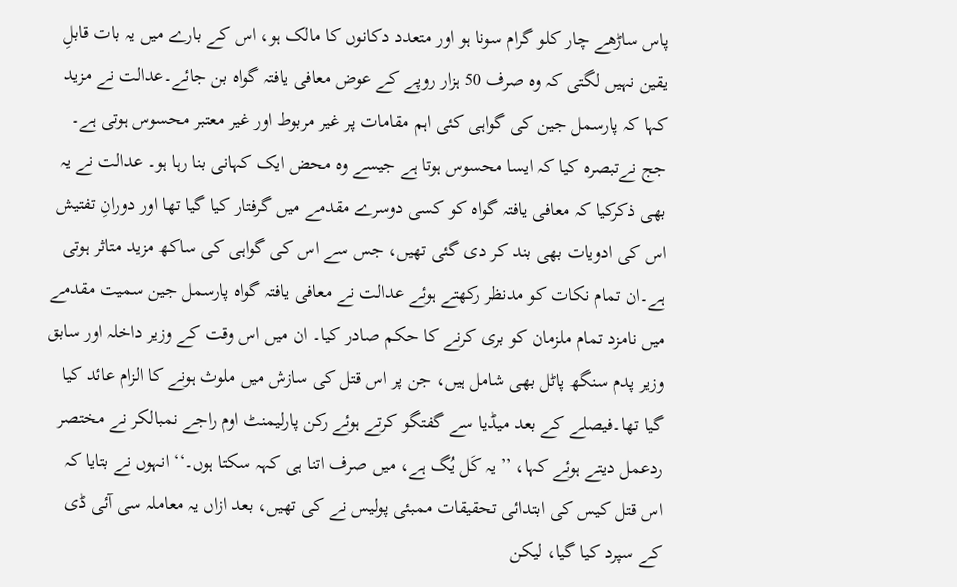پاس ساڑھے چار کلو گرام سونا ہو اور متعدد دکانوں کا مالک ہو، اس کے بارے میں یہ بات قابلِ یقین نہیں لگتی کہ وہ صرف 50 ہزار روپے کے عوض معافی یافتہ گواہ بن جائے۔عدالت نے مزید کہا کہ پارسمل جین کی گواہی کئی اہم مقامات پر غیر مربوط اور غیر معتبر محسوس ہوتی ہے۔ جج نےتبصرہ کیا کہ ایسا محسوس ہوتا ہے جیسے وہ محض ایک کہانی بنا رہا ہو۔ عدالت نے یہ بھی ذکرکیا کہ معافی یافتہ گواہ کو کسی دوسرے مقدمے میں گرفتار کیا گیا تھا اور دورانِ تفتیش اس کی ادویات بھی بند کر دی گئی تھیں، جس سے اس کی گواہی کی ساکھ مزید متاثر ہوتی ہے۔ان تمام نکات کو مدنظر رکھتے ہوئے عدالت نے معافی یافتہ گواہ پارسمل جین سمیت مقدمے میں نامزد تمام ملزمان کو بری کرنے کا حکم صادر کیا۔ ان میں اس وقت کے وزیر داخلہ اور سابق وزیر پدم سنگھ پاٹل بھی شامل ہیں، جن پر اس قتل کی سازش میں ملوث ہونے کا الزام عائد کیا گیا تھا۔فیصلے کے بعد میڈیا سے گفتگو کرتے ہوئے رکن پارلیمنٹ اوم راجے نمبالکر نے مختصر ردعمل دیتے ہوئے کہا، ’’یہ کَل یُگ ہے، میں صرف اتنا ہی کہہ سکتا ہوں۔‘‘ انہوں نے بتایا کہ اس قتل کیس کی ابتدائی تحقیقات ممبئی پولیس نے کی تھیں، بعد ازاں یہ معاملہ سی آئی ڈی کے سپرد کیا گیا، لیکن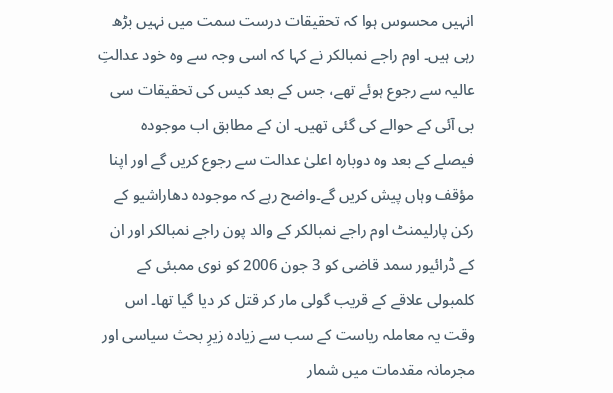انہیں محسوس ہوا کہ تحقیقات درست سمت میں نہیں بڑھ رہی ہیں۔ اوم راجے نمبالکر نے کہا کہ اسی وجہ سے وہ خود عدالتِ عالیہ سے رجوع ہوئے تھے، جس کے بعد کیس کی تحقیقات سی بی آئی کے حوالے کی گئی تھیں۔ ان کے مطابق اب موجودہ فیصلے کے بعد وہ دوبارہ اعلیٰ عدالت سے رجوع کریں گے اور اپنا مؤقف وہاں پیش کریں گے۔واضح رہے کہ موجودہ دھاراشیو کے رکن پارلیمنٹ اوم راجے نمبالکر کے والد پون راجے نمبالکر اور ان کے ڈرائیور سمد قاضی کو 3 جون 2006 کو نوی ممبئی کے کلمبولی علاقے کے قریب گولی مار کر قتل کر دیا گیا تھا۔ اس وقت یہ معاملہ ریاست کے سب سے زیادہ زیرِ بحث سیاسی اور مجرمانہ مقدمات میں شمار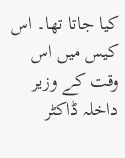کیا جاتا تھا۔ اس کیس میں اس وقت کے وزیر داخلہ ڈاکٹر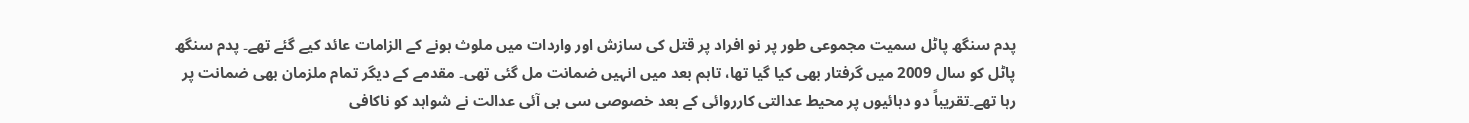پدم سنگھ پاٹل سمیت مجموعی طور پر نو افراد پر قتل کی سازش اور واردات میں ملوث ہونے کے الزامات عائد کیے گئے تھے۔ پدم سنگھ پاٹل کو سال 2009 میں گرفتار بھی کیا گیا تھا، تاہم بعد میں انہیں ضمانت مل گئی تھی۔ مقدمے کے دیگر تمام ملزمان بھی ضمانت پر رہا تھے۔تقریباً دو دہائیوں پر محیط عدالتی کارروائی کے بعد خصوصی سی بی آئی عدالت نے شواہد کو ناکافی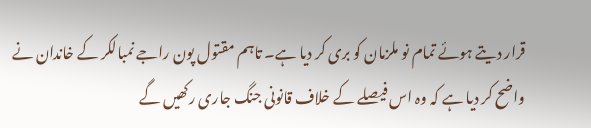قرار دیتے ہوئے تمام نو ملزمان کو بری کر دیا ہے۔ تاہم مقتول پون راجے نمبالکر کے خاندان نے واضح کر دیا ہے کہ وہ اس فیصلے کے خلاف قانونی جنگ جاری رکھیں گے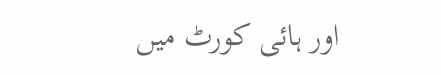اور ہائی کورٹ میں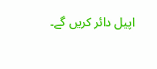اپیل دائر کریں گے۔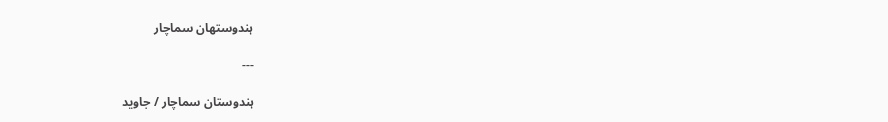ہندوستھان سماچار

---

ہندوستان سماچار / جاوید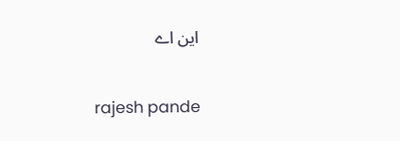این اے


 rajesh pande